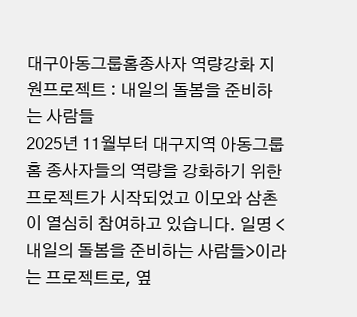대구아동그룹홈종사자 역량강화 지원프로젝트 : 내일의 돌봄을 준비하는 사람들
2025년 11월부터 대구지역 아동그룹홈 종사자들의 역량을 강화하기 위한 프로젝트가 시작되었고 이모와 삼촌이 열심히 참여하고 있습니다. 일명 <내일의 돌봄을 준비하는 사람들>이라는 프로젝트로, 옆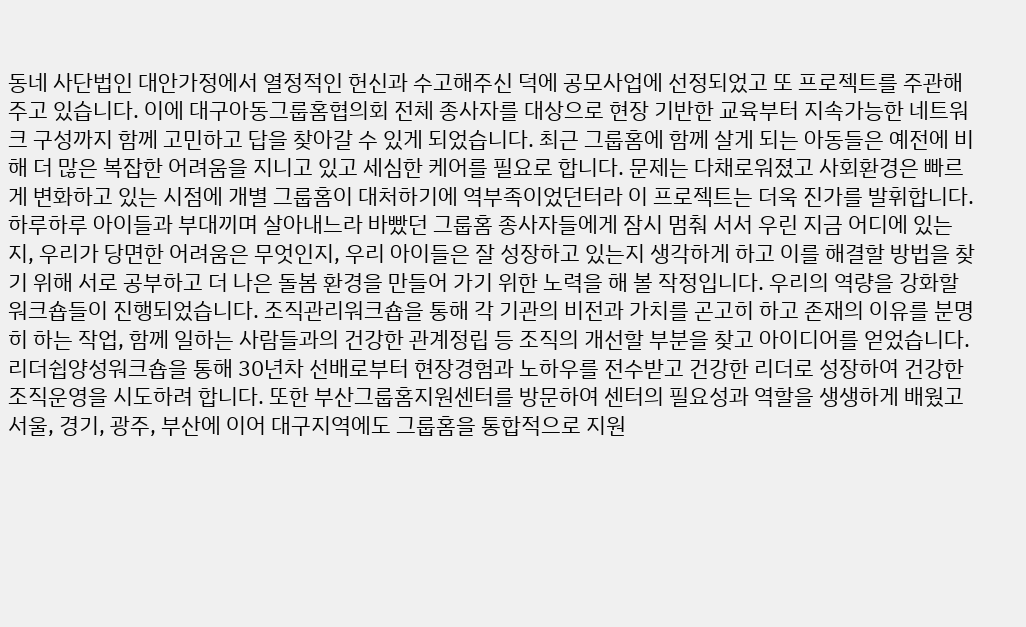동네 사단법인 대안가정에서 열정적인 헌신과 수고해주신 덕에 공모사업에 선정되었고 또 프로젝트를 주관해 주고 있습니다. 이에 대구아동그룹홈협의회 전체 종사자를 대상으로 현장 기반한 교육부터 지속가능한 네트워크 구성까지 함께 고민하고 답을 찾아갈 수 있게 되었습니다. 최근 그룹홈에 함께 살게 되는 아동들은 예전에 비해 더 많은 복잡한 어려움을 지니고 있고 세심한 케어를 필요로 합니다. 문제는 다채로워졌고 사회환경은 빠르게 변화하고 있는 시점에 개별 그룹홈이 대처하기에 역부족이었던터라 이 프로젝트는 더욱 진가를 발휘합니다. 하루하루 아이들과 부대끼며 살아내느라 바빴던 그룹홈 종사자들에게 잠시 멈춰 서서 우린 지금 어디에 있는지, 우리가 당면한 어려움은 무엇인지, 우리 아이들은 잘 성장하고 있는지 생각하게 하고 이를 해결할 방법을 찾기 위해 서로 공부하고 더 나은 돌봄 환경을 만들어 가기 위한 노력을 해 볼 작정입니다. 우리의 역량을 강화할 워크숍들이 진행되었습니다. 조직관리워크숍을 통해 각 기관의 비전과 가치를 곤고히 하고 존재의 이유를 분명히 하는 작업, 함께 일하는 사람들과의 건강한 관계정립 등 조직의 개선할 부분을 찾고 아이디어를 얻었습니다. 리더쉽양성워크숍을 통해 30년차 선배로부터 현장경험과 노하우를 전수받고 건강한 리더로 성장하여 건강한 조직운영을 시도하려 합니다. 또한 부산그룹홈지원센터를 방문하여 센터의 필요성과 역할을 생생하게 배웠고 서울, 경기, 광주, 부산에 이어 대구지역에도 그룹홈을 통합적으로 지원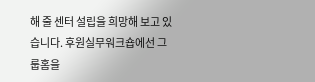해 줄 센터 설립을 희망해 보고 있습니다. 후원실무워크숍에선 그룹홈을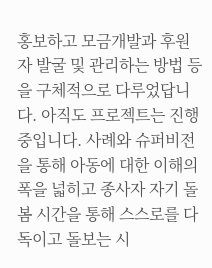홍보하고 모금개발과 후원자 발굴 및 관리하는 방법 등을 구체적으로 다루었답니다. 아직도 프로젝트는 진행 중입니다. 사례와 슈퍼비전을 통해 아동에 대한 이해의 폭을 넓히고 종사자 자기 돌봄 시간을 통해 스스로를 다독이고 돌보는 시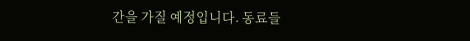간을 가질 예정입니다. 동료들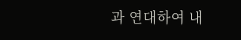과 연대하여 내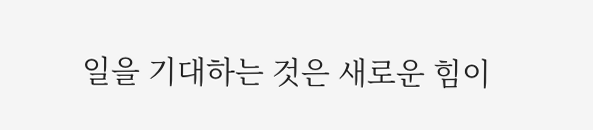일을 기대하는 것은 새로운 힘이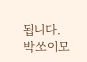됩니다.
박쏘이모